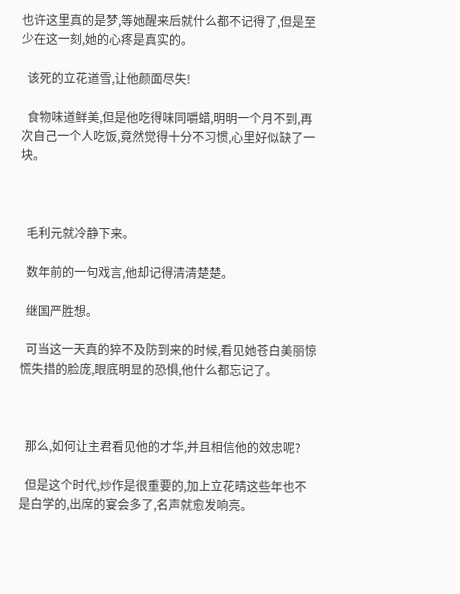也许这里真的是梦,等她醒来后就什么都不记得了,但是至少在这一刻,她的心疼是真实的。

  该死的立花道雪,让他颜面尽失!

  食物味道鲜美,但是他吃得味同嚼蜡,明明一个月不到,再次自己一个人吃饭,竟然觉得十分不习惯,心里好似缺了一块。



  毛利元就冷静下来。

  数年前的一句戏言,他却记得清清楚楚。

  继国严胜想。

  可当这一天真的猝不及防到来的时候,看见她苍白美丽惊慌失措的脸庞,眼底明显的恐惧,他什么都忘记了。



  那么,如何让主君看见他的才华,并且相信他的效忠呢?

  但是这个时代,炒作是很重要的,加上立花晴这些年也不是白学的,出席的宴会多了,名声就愈发响亮。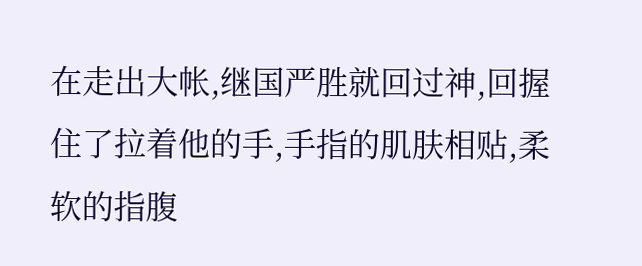在走出大帐,继国严胜就回过神,回握住了拉着他的手,手指的肌肤相贴,柔软的指腹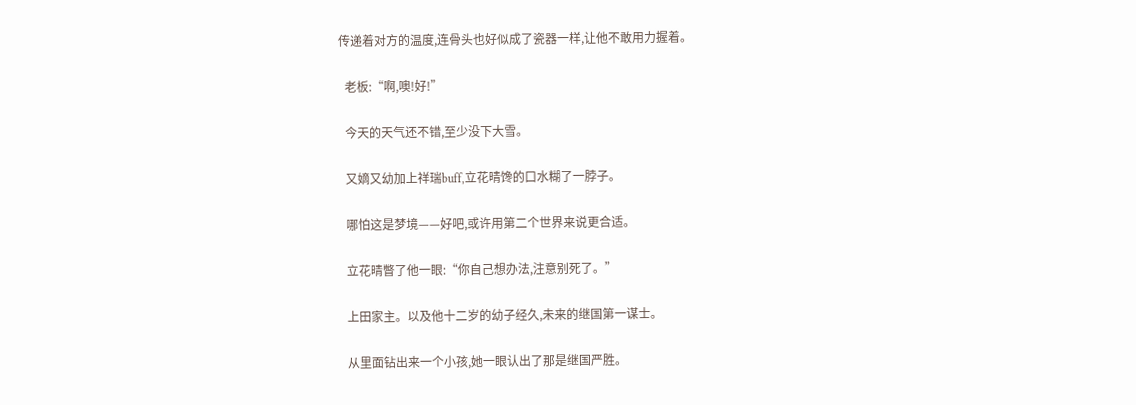传递着对方的温度,连骨头也好似成了瓷器一样,让他不敢用力握着。

  老板:“啊,噢!好!”

  今天的天气还不错,至少没下大雪。

  又嫡又幼加上祥瑞buff,立花晴馋的口水糊了一脖子。

  哪怕这是梦境——好吧,或许用第二个世界来说更合适。

  立花晴瞥了他一眼:“你自己想办法,注意别死了。”

  上田家主。以及他十二岁的幼子经久,未来的继国第一谋士。

  从里面钻出来一个小孩,她一眼认出了那是继国严胜。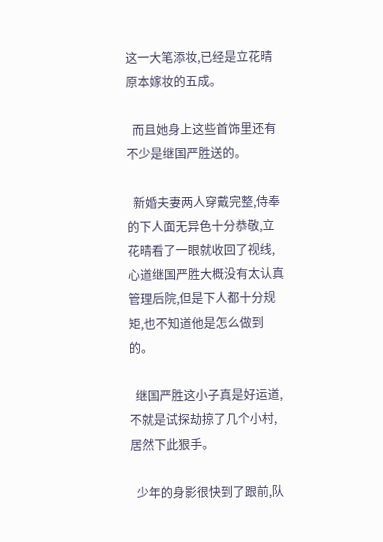这一大笔添妆,已经是立花晴原本嫁妆的五成。

  而且她身上这些首饰里还有不少是继国严胜送的。

  新婚夫妻两人穿戴完整,侍奉的下人面无异色十分恭敬,立花晴看了一眼就收回了视线,心道继国严胜大概没有太认真管理后院,但是下人都十分规矩,也不知道他是怎么做到的。

  继国严胜这小子真是好运道,不就是试探劫掠了几个小村,居然下此狠手。

  少年的身影很快到了跟前,队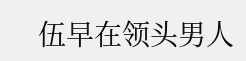伍早在领头男人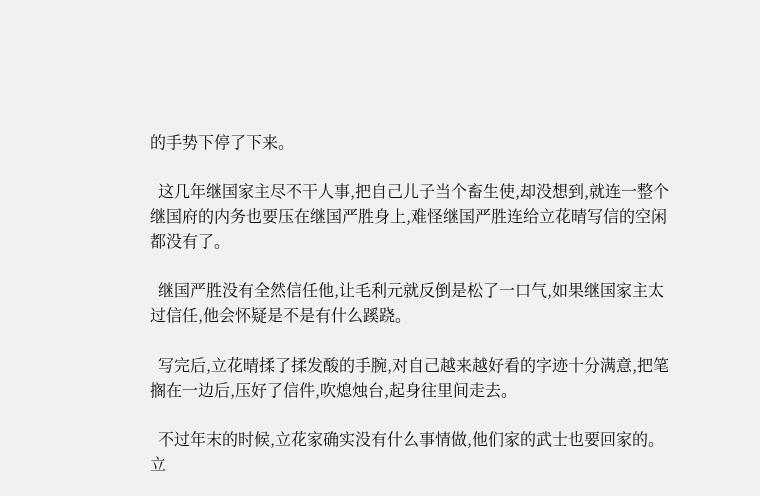的手势下停了下来。

  这几年继国家主尽不干人事,把自己儿子当个畜生使,却没想到,就连一整个继国府的内务也要压在继国严胜身上,难怪继国严胜连给立花晴写信的空闲都没有了。

  继国严胜没有全然信任他,让毛利元就反倒是松了一口气,如果继国家主太过信任,他会怀疑是不是有什么蹊跷。

  写完后,立花晴揉了揉发酸的手腕,对自己越来越好看的字迹十分满意,把笔搁在一边后,压好了信件,吹熄烛台,起身往里间走去。

  不过年末的时候,立花家确实没有什么事情做,他们家的武士也要回家的。立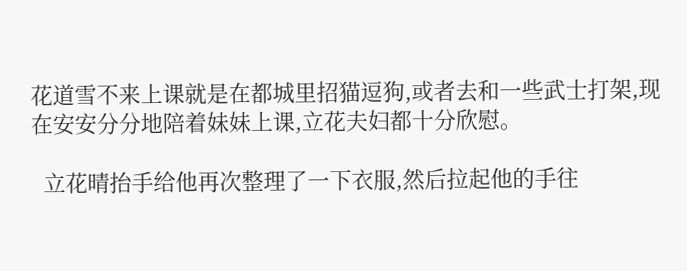花道雪不来上课就是在都城里招猫逗狗,或者去和一些武士打架,现在安安分分地陪着妹妹上课,立花夫妇都十分欣慰。

  立花晴抬手给他再次整理了一下衣服,然后拉起他的手往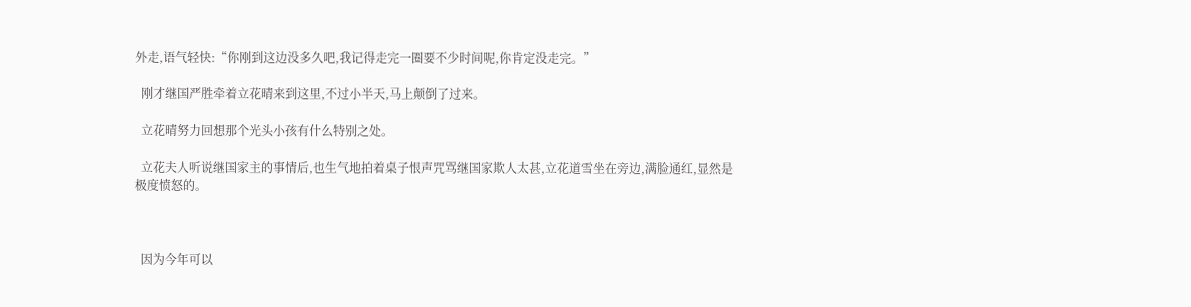外走,语气轻快:“你刚到这边没多久吧,我记得走完一圈要不少时间呢,你肯定没走完。”

  刚才继国严胜牵着立花晴来到这里,不过小半天,马上颠倒了过来。

  立花晴努力回想那个光头小孩有什么特别之处。

  立花夫人听说继国家主的事情后,也生气地拍着桌子恨声咒骂继国家欺人太甚,立花道雪坐在旁边,满脸通红,显然是极度愤怒的。



  因为今年可以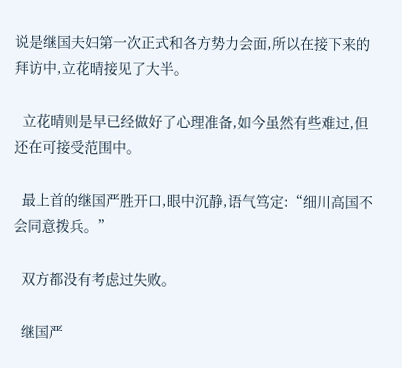说是继国夫妇第一次正式和各方势力会面,所以在接下来的拜访中,立花晴接见了大半。

  立花晴则是早已经做好了心理准备,如今虽然有些难过,但还在可接受范围中。

  最上首的继国严胜开口,眼中沉静,语气笃定:“细川高国不会同意拨兵。”

  双方都没有考虑过失败。

  继国严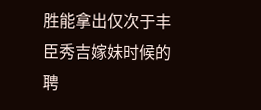胜能拿出仅次于丰臣秀吉嫁妹时候的聘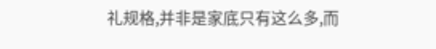礼规格,并非是家底只有这么多,而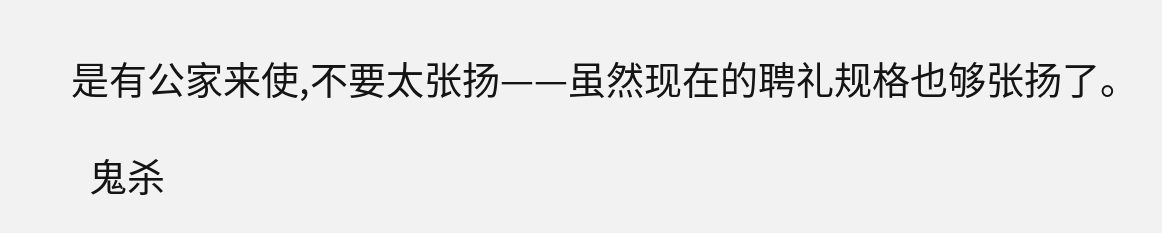是有公家来使,不要太张扬——虽然现在的聘礼规格也够张扬了。

  鬼杀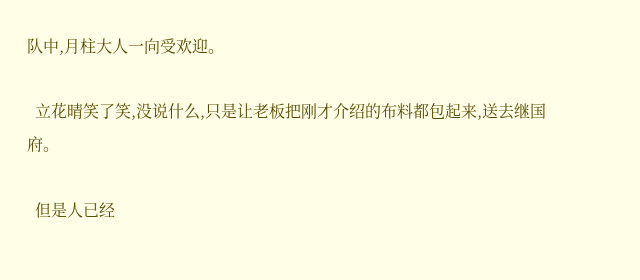队中,月柱大人一向受欢迎。

  立花晴笑了笑,没说什么,只是让老板把刚才介绍的布料都包起来,送去继国府。

  但是人已经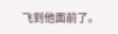飞到他面前了。